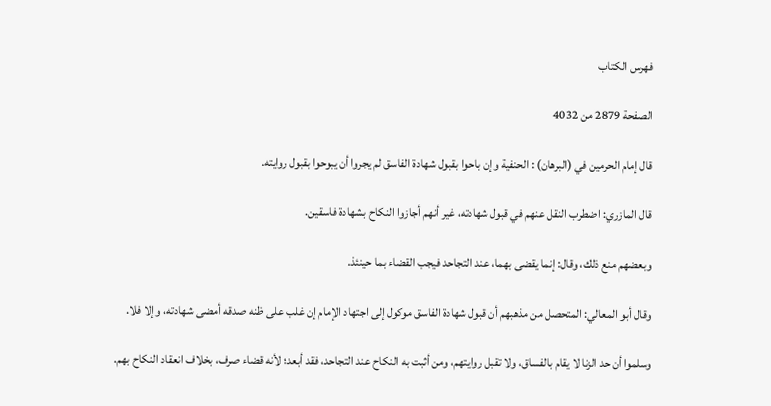فهرس الكتاب

الصفحة 2879 من 4032

قال إمام الحرمين في (البرهان) : الحنفية وإن باحوا بقبول شهادة الفاسق لم يجروا أن يبوحوا بقبول روايته.

قال المازري: اضطرب النقل عنهم في قبول شهادته، غير أنهم أجازوا النكاح بشهادة فاسقين.

وبعضهم منع ذلك، وقال: إنما يقضى بهما، عند التجاحد فيجب القضاء بما حينئذ.

وقال أبو المعالي: المتحصل من مذهبهم أن قبول شهادة الفاسق موكول إلى اجتهاد الإمام إن غلب على ظنه صدقه أمضى شهادته، وإلا فلا.

وسلموا أن حد الزنا لا يقام بالفساق، ولا تقبل روايتهم، ومن أثبت به النكاح عند التجاحد، فقد أبعد؛ لأنه قضاء صرف، بخلاف انعقاد النكاح بهم.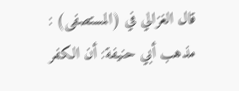قال الغزالي في (المستصفى) : مذهب أبي حنيفة: أن الكفر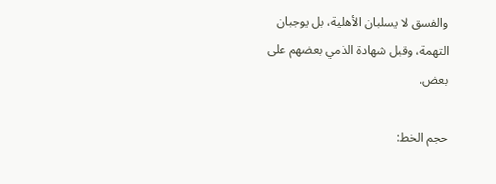والفسق لا يسلبان الأهلية، بل يوجبان التهمة، وقبل شهادة الذمي بعضهم على بعض.

حجم الخط: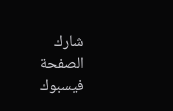شارك الصفحة
فيسبوك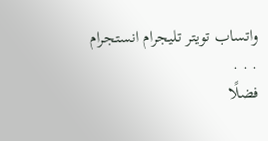واتساب تويتر تليجرام انستجرام
. . .
فضلًا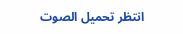انتظر تحميل الصوت